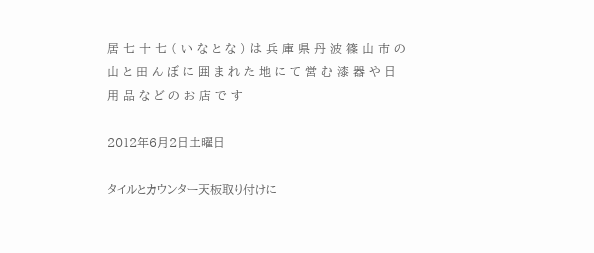居 七 十 七 ( い な と な ) は 兵 庫 県 丹 波 篠 山 市 の 山 と 田 ん ぼ に 囲 ま れ た 地 に て 営 む 漆 器 や 日 用 品 な ど の お 店 で す

2012年6月2日土曜日

タイルとカウンター天板取り付けに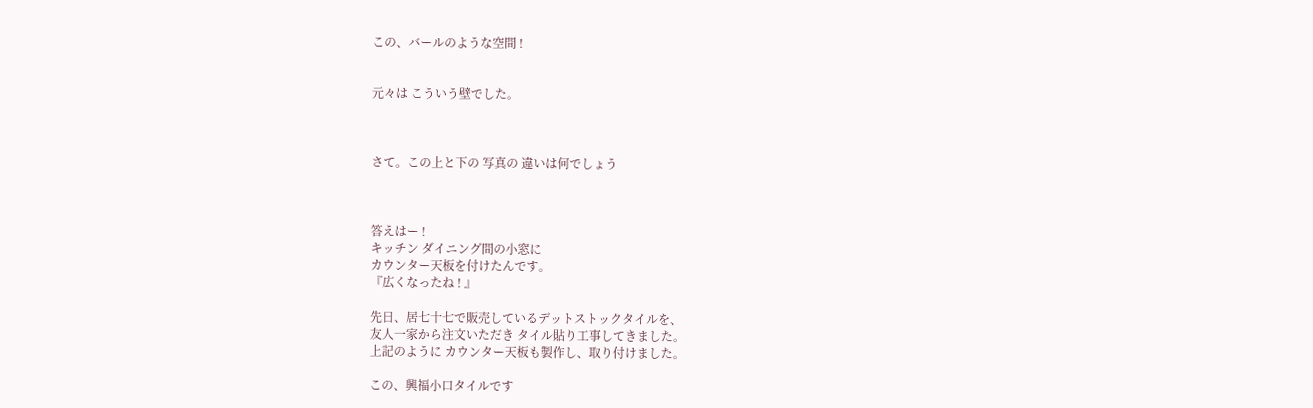この、バールのような空間 !


元々は こういう壁でした。



さて。この上と下の 写真の 違いは何でしょう



答えはー !
キッチン ダイニング間の小窓に
カウンター天板を付けたんです。
『広くなったね ! 』

先日、居七十七で販売しているデットストックタイルを、
友人一家から注文いただき タイル貼り工事してきました。
上記のように カウンター天板も製作し、取り付けました。

この、興福小口タイルです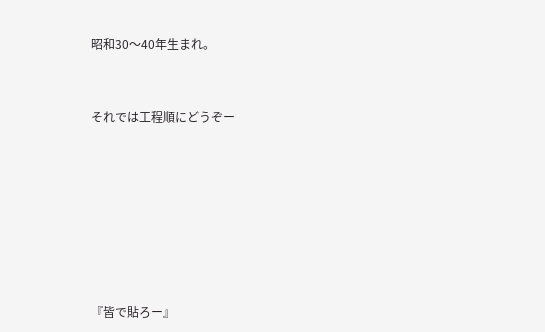昭和30〜40年生まれ。


それでは工程順にどうぞー







『皆で貼ろー』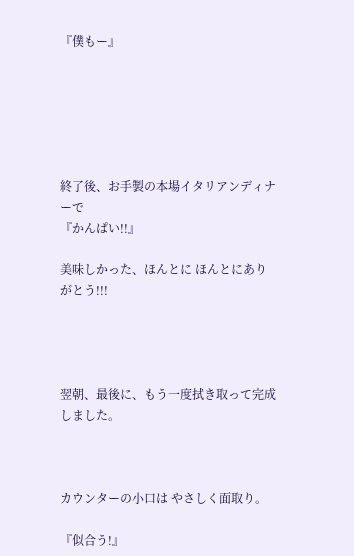『僕もー』






終了後、お手製の本場イタリアンディナーで
『かんぱい!!』

美味しかった、ほんとに ほんとにありがとう!!!




翌朝、最後に、もう一度拭き取って完成しました。



カウンターの小口は やさしく面取り。

『似合う!』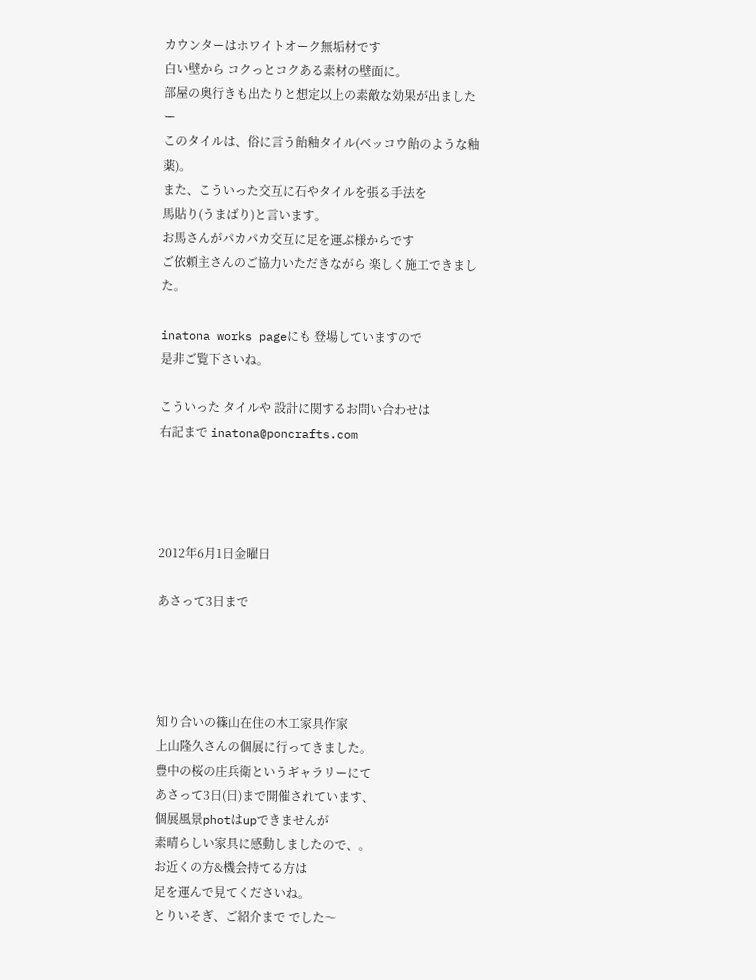カウンターはホワイトオーク無垢材です
白い壁から コクっとコクある素材の壁面に。
部屋の奥行きも出たりと想定以上の素敵な効果が出ましたー
このタイルは、俗に言う飴釉タイル(ベッコウ飴のような釉薬)。
また、こういった交互に石やタイルを張る手法を
馬貼り(うまばり)と言います。
お馬さんがパカパカ交互に足を運ぶ様からです
ご依頼主さんのご協力いただきながら 楽しく施工できました。

inatona works pageにも 登場していますので
是非ご覧下さいね。

こういった タイルや 設計に関するお問い合わせは
右記まで inatona@poncrafts.com




2012年6月1日金曜日

あさって3日まで




知り合いの篠山在住の木工家具作家
上山隆久さんの個展に行ってきました。
豊中の桜の庄兵衛というギャラリーにて
あさって3日(日)まで開催されています、
個展風景photはupできませんが
素晴らしい家具に感動しましたので、。
お近くの方&機会持てる方は
足を運んで見てくださいね。
とりいそぎ、ご紹介まで でした〜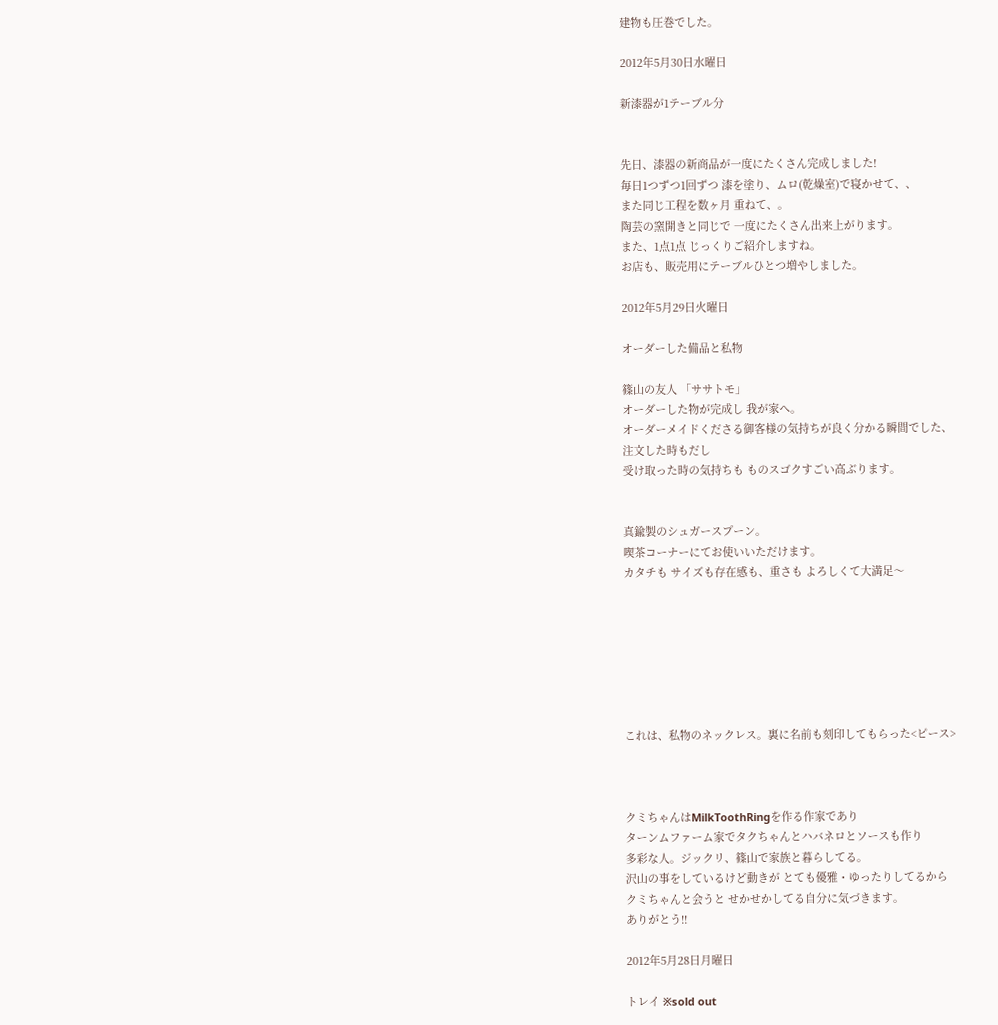建物も圧巻でした。

2012年5月30日水曜日

新漆器が1テーブル分


先日、漆器の新商品が一度にたくさん完成しました!
毎日1つずつ1回ずつ 漆を塗り、ムロ(乾燥室)で寝かせて、、
また同じ工程を数ヶ月 重ねて、。
陶芸の窯開きと同じで 一度にたくさん出来上がります。
また、1点1点 じっくりご紹介しますね。
お店も、販売用にテーブルひとつ増やしました。

2012年5月29日火曜日

オーダーした備品と私物

篠山の友人 「ササトモ」
オーダーした物が完成し 我が家へ。
オーダーメイドくださる御客様の気持ちが良く分かる瞬間でした、
注文した時もだし
受け取った時の気持ちも ものスゴクすごい高ぶります。


真鍮製のシュガースプーン。
喫茶コーナーにてお使いいただけます。
カタチも サイズも存在感も、重さも よろしくて大満足〜







これは、私物のネックレス。裏に名前も刻印してもらった<ピース>



クミちゃんはMilkToothRingを作る作家であり
ターンムファーム家でタクちゃんとハバネロとソースも作り
多彩な人。ジックリ、篠山で家族と暮らしてる。
沢山の事をしているけど動きが とても優雅・ゆったりしてるから
クミちゃんと会うと せかせかしてる自分に気づきます。
ありがとう!!

2012年5月28日月曜日

トレイ ※sold out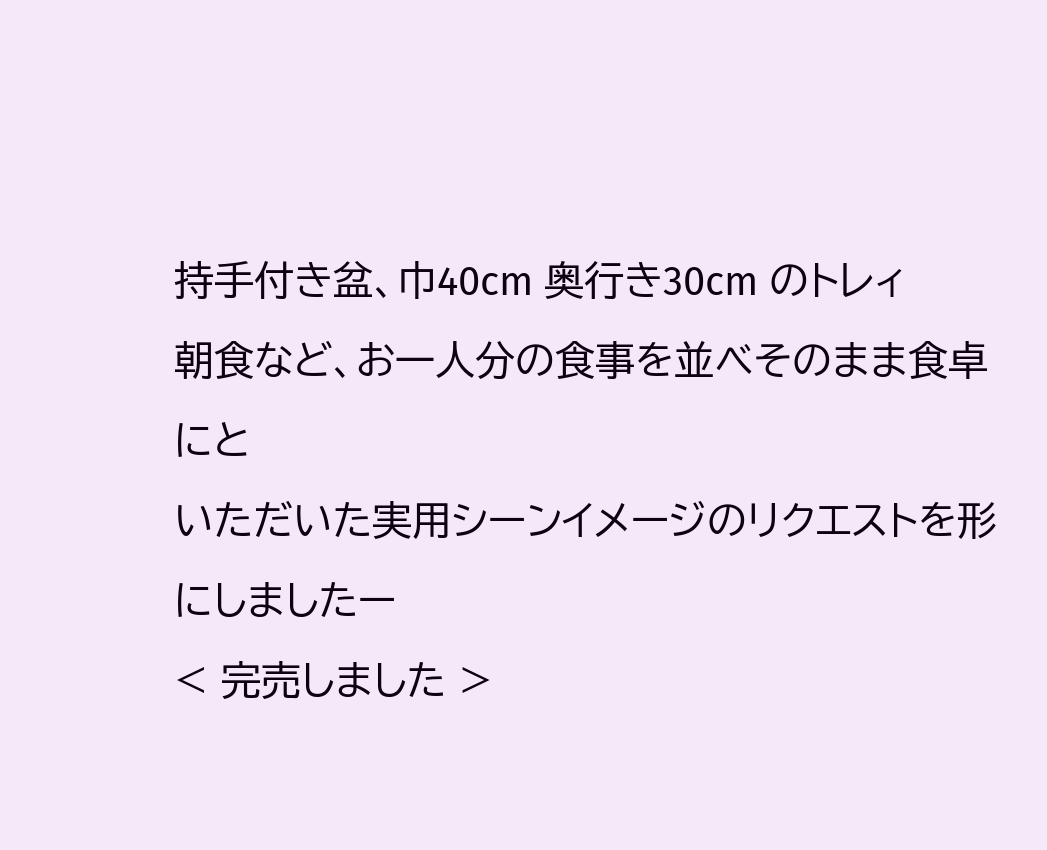持手付き盆、巾40cm 奥行き30cm のトレィ
朝食など、お一人分の食事を並べそのまま食卓にと
いただいた実用シーンイメージのリクエストを形にしましたー
< 完売しました >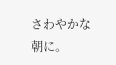さわやかな朝に。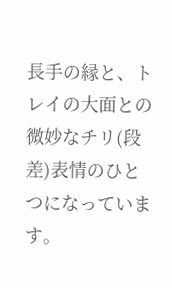長手の縁と、トレイの大面との微妙なチリ(段差)表情のひとつになっています。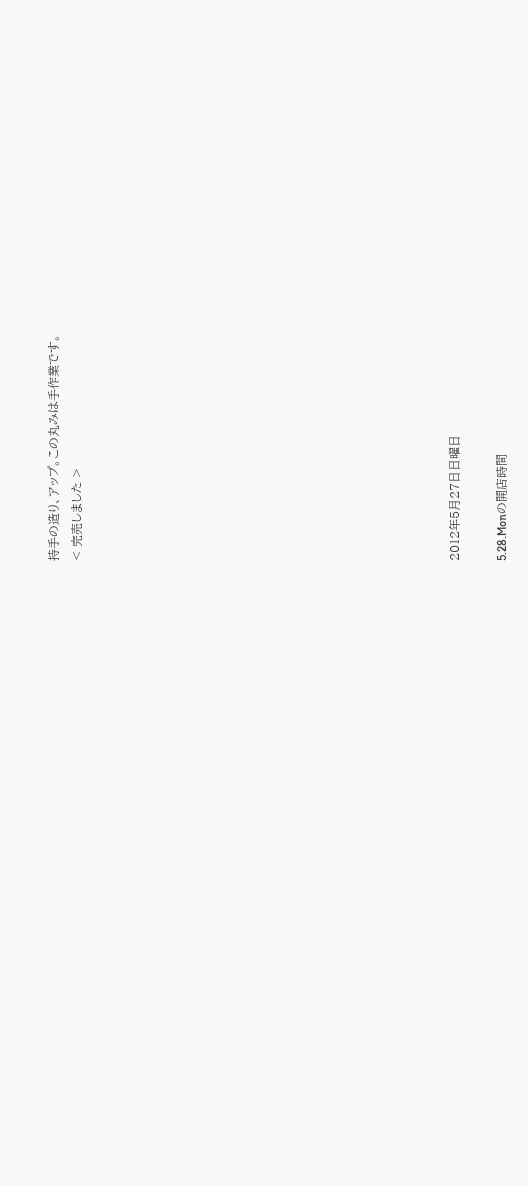持手の造り、アップ。この丸みは手作業です。
< 完売しました >















2012年5月27日日曜日

5.28.Monの開店時間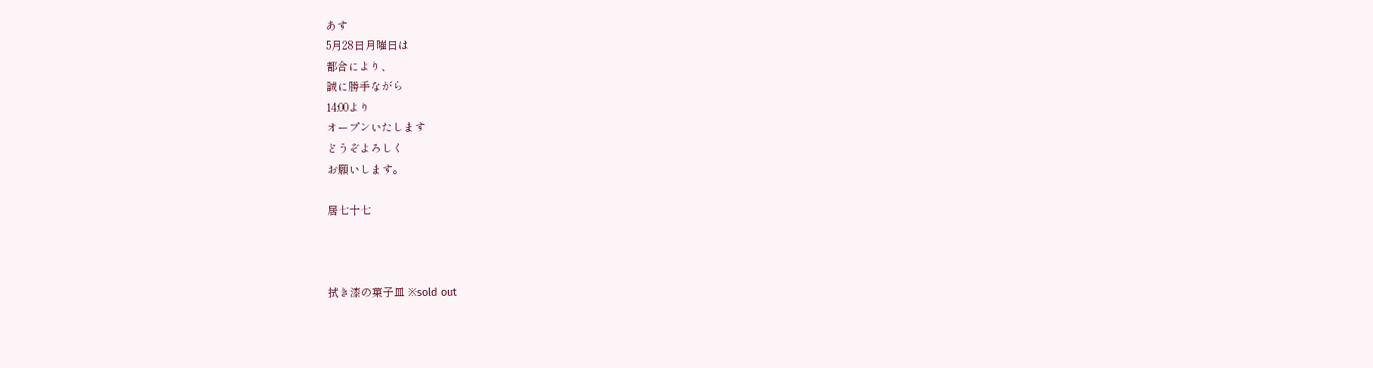あす
5月28日月曜日は
都合により、
誠に勝手ながら
14:00より
オープンいたします
どうぞよろしく
お願いします。

居七十七



拭き漆の菓子皿 ※sold out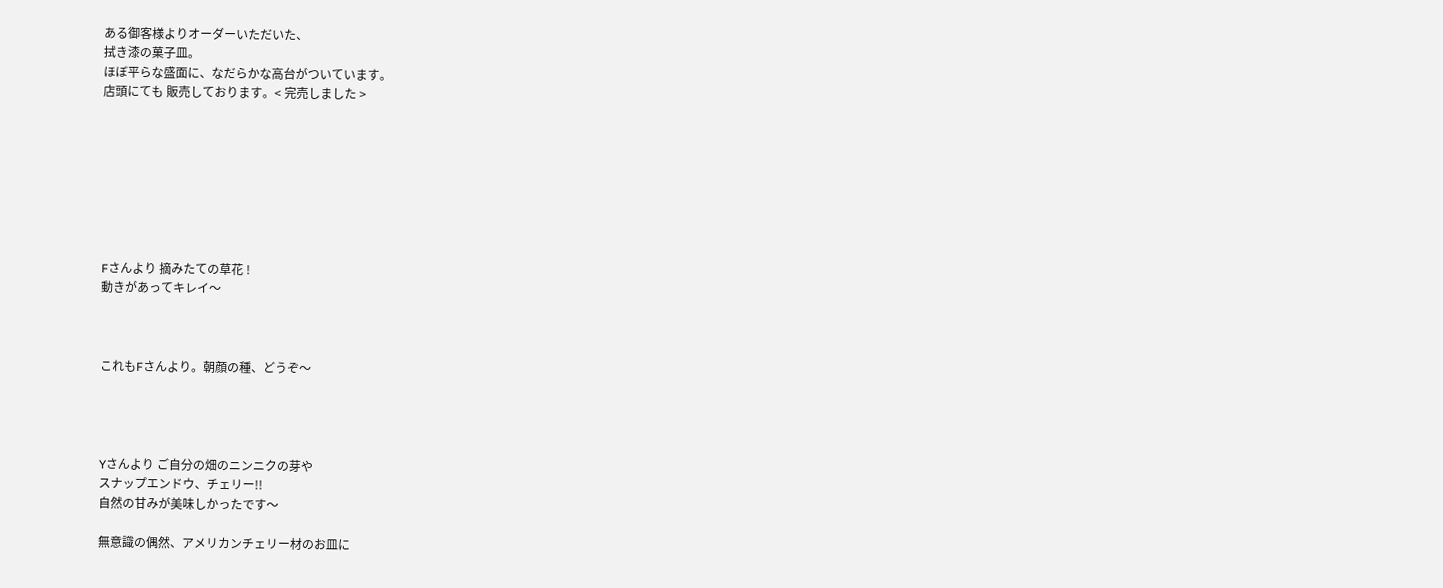ある御客様よりオーダーいただいた、
拭き漆の菓子皿。
ほぼ平らな盛面に、なだらかな高台がついています。
店頭にても 販売しております。< 完売しました >








Fさんより 摘みたての草花 !
動きがあってキレイ〜



これもFさんより。朝顔の種、どうぞ〜




Yさんより ご自分の畑のニンニクの芽や
スナップエンドウ、チェリー!!
自然の甘みが美味しかったです〜

無意識の偶然、アメリカンチェリー材のお皿に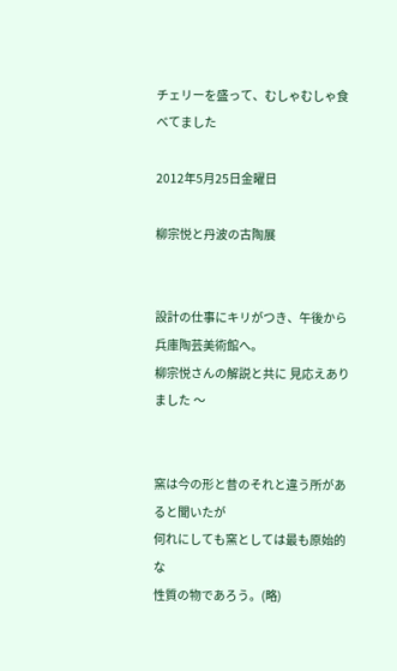チェリーを盛って、むしゃむしゃ食べてました

2012年5月25日金曜日

柳宗悦と丹波の古陶展


設計の仕事にキリがつき、午後から兵庫陶芸美術館へ。
柳宗悦さんの解説と共に 見応えありました 〜


窯は今の形と昔のそれと違う所があると聞いたが
何れにしても窯としては最も原始的な
性質の物であろう。(略)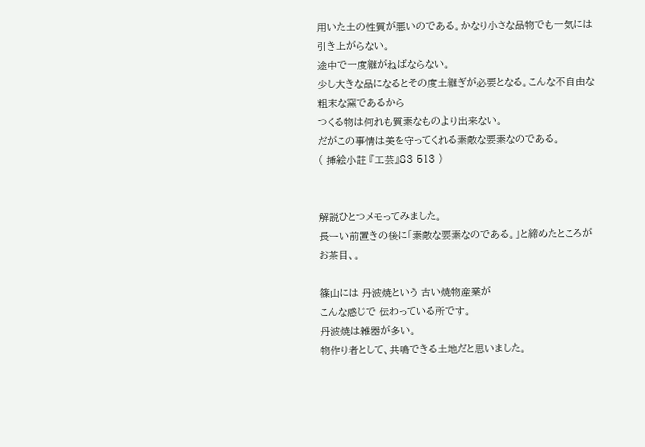用いた土の性質が悪いのである。かなり小さな品物でも一気には引き上がらない。
途中で一度継がねばならない。
少し大きな品になるとその度土継ぎが必要となる。こんな不自由な粗末な窯であるから
つくる物は何れも質素なものより出来ない。
だがこの事情は美を守ってくれる素敵な要素なのである。
( 挿絵小註 『工芸』83 513 )


解説ひとつメモってみました。
長ーい前置きの後に「素敵な要素なのである。」と締めたところがお茶目、。

篠山には 丹波焼という 古い焼物産業が
こんな感じで 伝わっている所です。
丹波焼は雑器が多い。
物作り者として、共鳴できる土地だと思いました。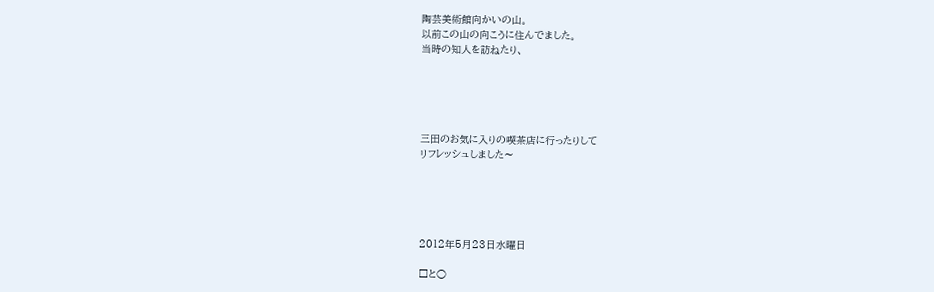陶芸美術館向かいの山。
以前この山の向こうに住んでました。
当時の知人を訪ねたり、





三田のお気に入りの喫茶店に行ったりして
リフレッシュしました〜





2012年5月23日水曜日

□と○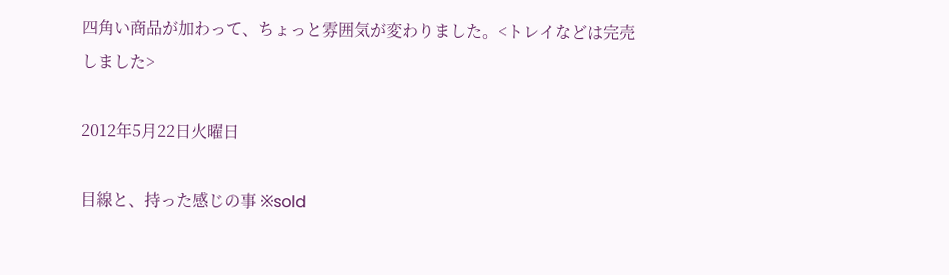四角い商品が加わって、ちょっと雰囲気が変わりました。<トレイなどは完売しました>

2012年5月22日火曜日

目線と、持った感じの事 ※sold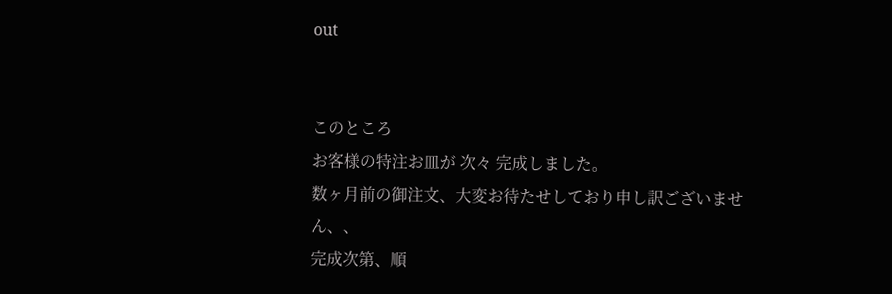out


このところ
お客様の特注お皿が 次々 完成しました。
数ヶ月前の御注文、大変お待たせしており申し訳ございません、、
完成次第、順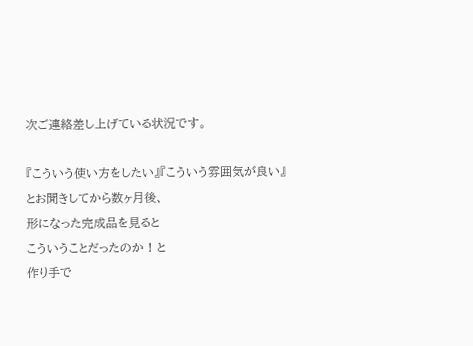次ご連絡差し上げている状況です。

『こういう使い方をしたい』『こういう雰囲気が良い』
とお聞きしてから数ヶ月後、
形になった完成品を見ると
こういうことだったのか ! と
作り手で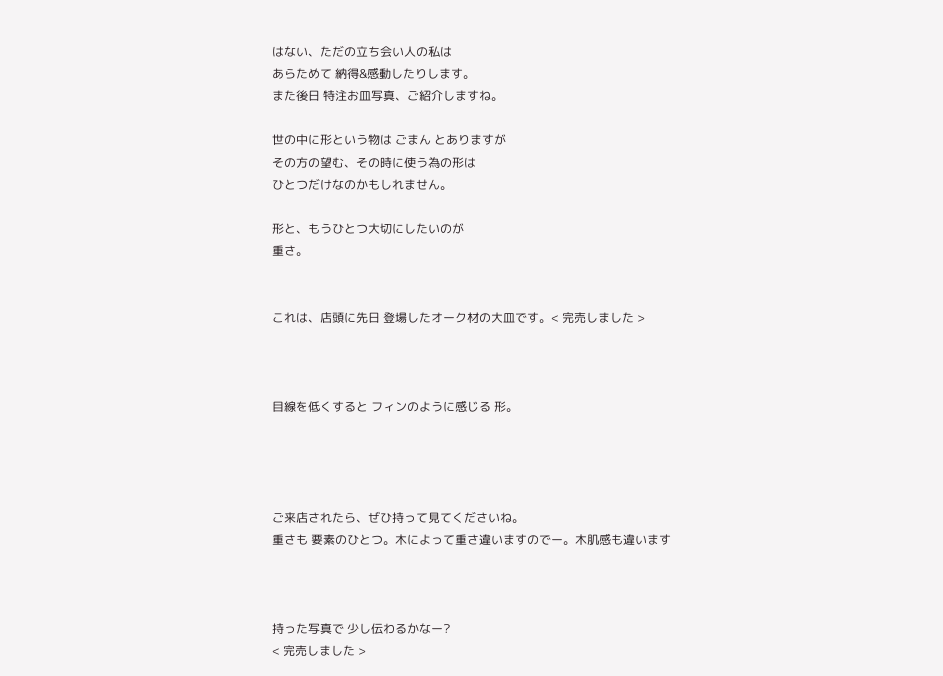はない、ただの立ち会い人の私は
あらためて 納得&感動したりします。
また後日 特注お皿写真、ご紹介しますね。

世の中に形という物は ごまん とありますが
その方の望む、その時に使う為の形は
ひとつだけなのかもしれません。

形と、もうひとつ大切にしたいのが
重さ。


これは、店頭に先日 登場したオーク材の大皿です。< 完売しました >



目線を低くすると フィンのように感じる 形。




ご来店されたら、ぜひ持って見てくださいね。
重さも 要素のひとつ。木によって重さ違いますのでー。木肌感も違います



持った写真で 少し伝わるかなー?
< 完売しました >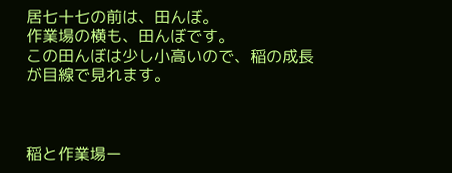居七十七の前は、田んぼ。
作業場の横も、田んぼです。
この田んぼは少し小高いので、稲の成長が目線で見れます。



稲と作業場ー